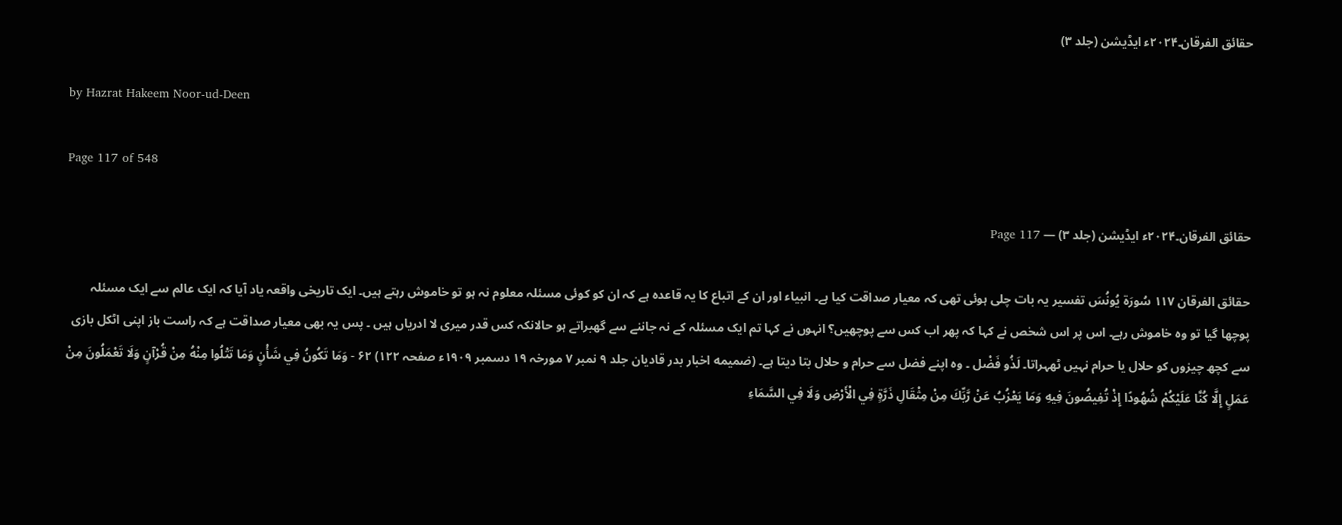حقائق الفرقان۔۲۰۲۴ء ایڈیشن (جلد ۳)

by Hazrat Hakeem Noor-ud-Deen

Page 117 of 548

حقائق الفرقان۔۲۰۲۴ء ایڈیشن (جلد ۳) — Page 117

حقائق الفرقان ۱۱۷ سُورَة يُونُسَ تفسیر یہ بات چلی ہوئی تھی کہ معیار صداقت کیا ہے۔ انبیاء اور ان کے اتباع کا یہ قاعدہ ہے کہ ان کو کوئی مسئلہ معلوم نہ ہو تو خاموش رہتے ہیں۔ ایک تاریخی واقعہ یاد آیا کہ ایک عالم سے ایک مسئلہ پوچھا گیا تو وہ خاموش رہے۔ اس پر اس شخص نے کہا کہ پھر اب کس سے پوچھیں؟ انہوں نے کہا تم ایک مسئلہ کے نہ جاننے سے گھبراتے ہو حالانکہ کس قدر میری لا ادریاں ہیں ۔ پس یہ بھی معیار صداقت ہے کہ راست باز اپنی اٹکل بازی سے کچھ چیزوں کو حلال یا حرام نہیں ٹھہراتا۔ لَذُو فَضْل ۔ وہ اپنے فضل سے حرام و حلال بتا دیتا ہے۔ (ضمیمه اخبار بدر قادیان جلد ۹ نمبر ۷ مورخہ ۱۹ دسمبر ۱۹۰۹ء صفحہ ۱۲۲) ۶۲ - وَمَا تَكُونُ فِي شَأْنٍ وَمَا تَتْلُوا مِنْهُ مِنْ قُرْآنٍ وَلَا تَعْمَلُونَ مِنْ عَمَلٍ إِلَّا كُنَّا عَلَيْكُمْ شُهُودًا إِذْ تُفِيضُونَ فِيهِ وَمَا يَعْزُبُ عَنْ رَّبِّكَ مِنْ مِثْقَالِ ذَرَّةٍ فِي الْأَرْضِ وَلَا فِي السَّمَاءِ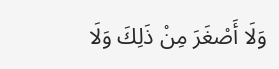وَلَا أَصْغَرَ مِنْ ذَلِكَ وَلَا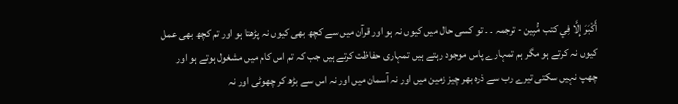أَكْبَرَ إِلَّا فِي كتب مُّبِين - ترجمہ ۔ ۔ تو کسی حال میں کیوں نہ ہو اور قرآن میں سے کچھ بھی کیوں نہ پڑھتا ہو اور تم کچھ بھی عمل کیوں نہ کرتے ہو مگر ہم تمہارے پاس موجود رہتے ہیں تمہاری حفاظت کرتے ہیں جب کہ تم اس کام میں مشغول ہوتے ہو اور چھپ نہیں سکتی تیرے رب سے ذرہ بھر چیز زمین میں اور نہ آسمان میں اور نہ اس سے بڑھ کر چھوٹی اور نہ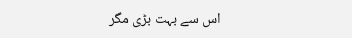اس سے بہت بڑی مگر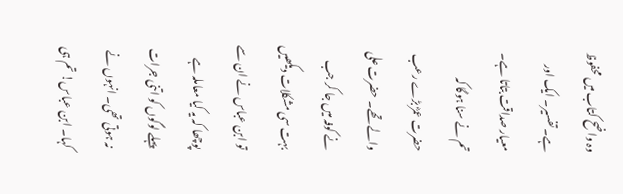وہ واضح کتاب میں محفوظ ہے۔ تفسیر۔ ایک اور معیار صداقت بتاتا ہے۔ تم نے سنا ہوگا کہ حضرت عمرؓ بڑے رعب والے تھے۔ حضرت علی نے کوفہ میں جا کر جب بہت سی مشکلات دیکھیں تو ابن عباس نے ان سے پوچھا کہ یہ کیا معاملہ ہے پہلے لوگوں کو اتنی جرات نہ ہوتی تھی۔ انہوں نے کہا۔ ابن عباس! تم ہی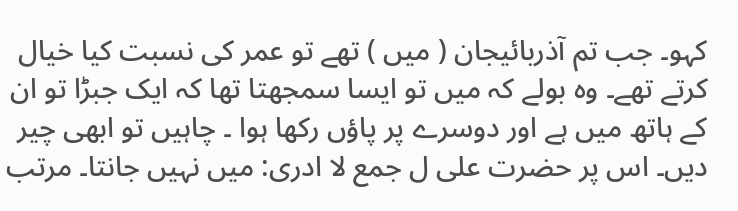کہو۔ جب تم آذربائیجان ( میں ) تھے تو عمر کی نسبت کیا خیال کرتے تھے۔ وہ بولے کہ میں تو ایسا سمجھتا تھا کہ ایک جبڑا تو ان کے ہاتھ میں ہے اور دوسرے پر پاؤں رکھا ہوا ۔ چاہیں تو ابھی چیر دیں۔ اس پر حضرت علی ل جمع لا ادری: میں نہیں جانتا۔ مرتب